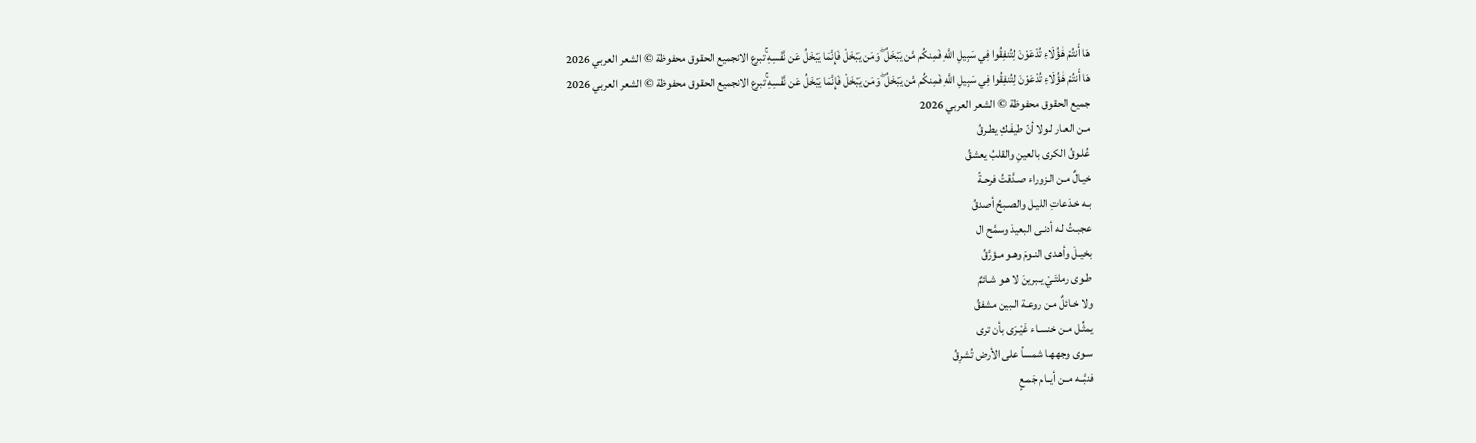هَا أَنتُمْ هَٰؤُلَاءِ تُدْعَوْنَ لِتُنفِقُوا فِي سَبِيلِ اللَّهِ فَمِنكُم مَّن يَبْخَلُ ۖ وَمَن يَبْخَلْ فَإِنَّمَا يَبْخَلُ عَن نَّفْسِهِ ۚتبرع الانجميع الحقوق محفوظة © الشعر العربي 2026
هَا أَنتُمْ هَٰؤُلَاءِ تُدْعَوْنَ لِتُنفِقُوا فِي سَبِيلِ اللَّهِ فَمِنكُم مَّن يَبْخَلُ ۖ وَمَن يَبْخَلْ فَإِنَّمَا يَبْخَلُ عَن نَّفْسِهِ ۚتبرع الانجميع الحقوق محفوظة © الشعر العربي 2026
جميع الحقوق محفوظة © الشعر العربي 2026
مـن العـار لـولا أنّ طيفَـكِ يطـرقُ
عُلـوقُ الكرى بالعينِ والقلبُ يعشقُ
خيـالٌ مـن الـزوراء صـدَّقتُ فرحـةً
بـه خـدَعاتِ الليـل والصـبحُ أصدقُ
عجبـتُ لـه أدنـى البعيدَ وسمَّح ال
بخيـلَ وأهـدى النـومَ وهـو مـؤرَّقُ
طـوى رملتَـيْ يـبرينَ لا هـو شـائمٌ
ولا خـائلٌ مـن روعـة الـبين مشفقُ
يمثِّـل مـن خنسـاء غَيْـرَى بأن ترى
سـوى وجههـا شمساً على الأرض تُشرِقُ
فنبَّــه مــن أيــام جَمـعٍ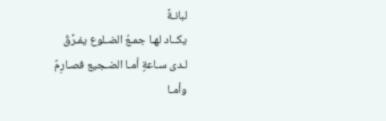لبانـةً
يكــاد لهـا جمـعُ الضـلوع يفـرَّقُ
لـدى سـاعةٍ أمـا الضـجيع فصـارِمٌ
وأمـا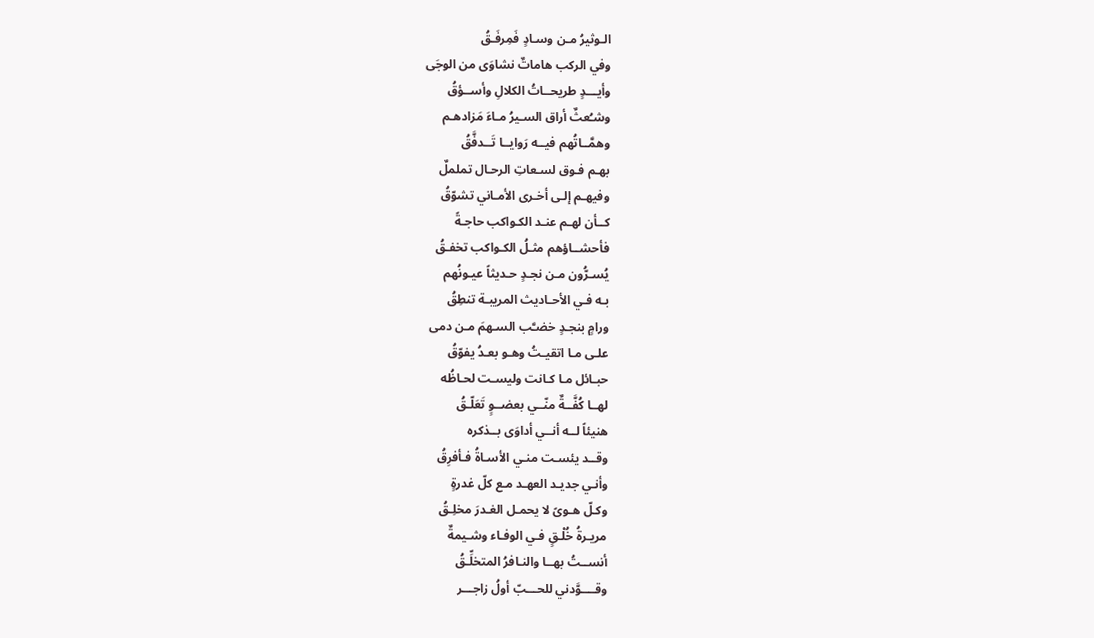الـوثيرُ مـن وسـادٍ فَمِرفَـقُ
وفي الركب هاماتٌ نشاوَى من الوجَى
وأيـــدٍ طريحــاتُ الكلالِ وأســؤقُ
وشـُعثٌ أراق السـيرُ مـاءَ مَزادهـم
وهمَّــاتُهم فيــه رَوايــا تَــدفَّقُ
بهـم فـوق لسـعاتِ الرحـال تململٌ
وفيهـم إلـى أخـرى الأمـاني تشوّقُ
كــأن لهـم عنـد الكـواكب حاجـةً
فأحشــاؤهم مثـلُ الكـواكب تخفـقُ
يُسـرُّون مـن نجـدٍ حـديثاً عيـونُهم
بـه فـي الأحـاديث المريبـة تنطِقُ
ورامٍ بنجـدٍ خضـَّب السـهمَ مـن دمى
علـى مـا اتقيـتُ وهـو بعـدُ يفوّقُ
حبـائل مـا كـانت وليسـت لحـاظُه
لهــا كُفَّــةٌ منّــي بعضــوٍ تَعَلّـقُ
هنيئاً لــه أنــي أداوَى بــذكره
وقــد يئسـت منـي الأسـاةُ فـأفرِقُ
وأنـي جديـد العهـد مـع كلّ غدرةٍ
وكـلّ هـوىً لا يحمـل الغـدرَ مخلِـقُ
مريـرةُ خُلْـقٍ فـي الوفـاء وشـيمةٌ
أنســتُ بهــا والنـافرُ المتخلِّـقُ
وقــــوَّدني للحـــبّ أولُ زاجـــر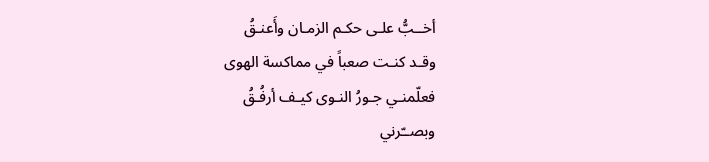أخــبُّ علـى حكـم الزمـان وأَعنـقُ
وقـد كنـت صعباً في مماكسة الهوى
فعلّمنـي جـورُ النـوى كيـف أرفُـقُ
وبصــّرني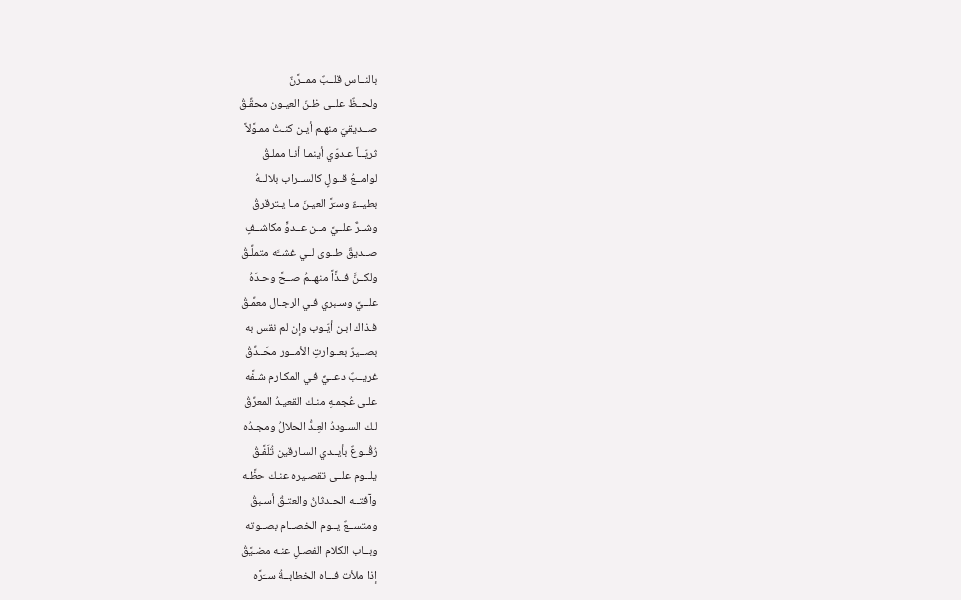بالنــاس قلــبٌ ممــرَّنٌ
ولحــظٌ علــى ظـنّ العيـون محقِّـقُ
صــديقيَ منهـم أيـن كنـتُ ممـوَّلاً
ثريّــاً عـدوّي أينمـا أنـا مملـقُ
لوامــعُ قــولٍ كالســراب بلالــهُ
بطيــءٌ وسـَرَّ العيـنَ مـا يـترقرقُ
وشــرٌّ علــيَّ مــن عــدوٍّ مكاشــفٍ
صــديقٌ طــوى لــي غشــَّه متملِّـقُ
ولكــنَّ فــذَّاً منهــمُ صــحَّ وحـدَهُ
علــيَّ وسـبري فـي الرجـال معمِّـقُ
فـذاك ابـن أيّـوب وإن لم نقس به
بصــيرٌ بعــوارتِ الأمــور محَــدِّقُ
غريــبٌ دعــيٌّ فـي المكـارم شـفَّه
علـى عُجمـهِ منـك القعيـدُ المعرِّقُ
لـك السـوددُ العِـدُّ الحلالُ ومجـدُه
رُقُــوعٌ بأيــدي السـارقين تُلَفَّـقُ
يلــوم علــى تقصـيره عنـك حظَّـه
وآفتــه الحـدثانُ والعتـقُ أسـبقُ
ومتســعٌ يــوم الخصــام بصــوته
وبــاب الكلام الفصـلِ عنـه مضـيَّقُ
إذا ملأت فـــاه الخطابــةُ ســَرَّه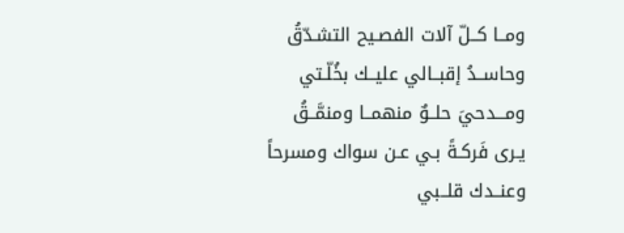ومــا كــلّ آلات الفصـيح التشـدّقُ
وحاســدُ إقبــالي عليــك بخُلّـتي
ومـــدحيَ حلــوٌ منهمــا ومنمَّــقُ
يـرى فَركـةً بـي عـن سواك ومسرحاً
وعنــدك قلــبي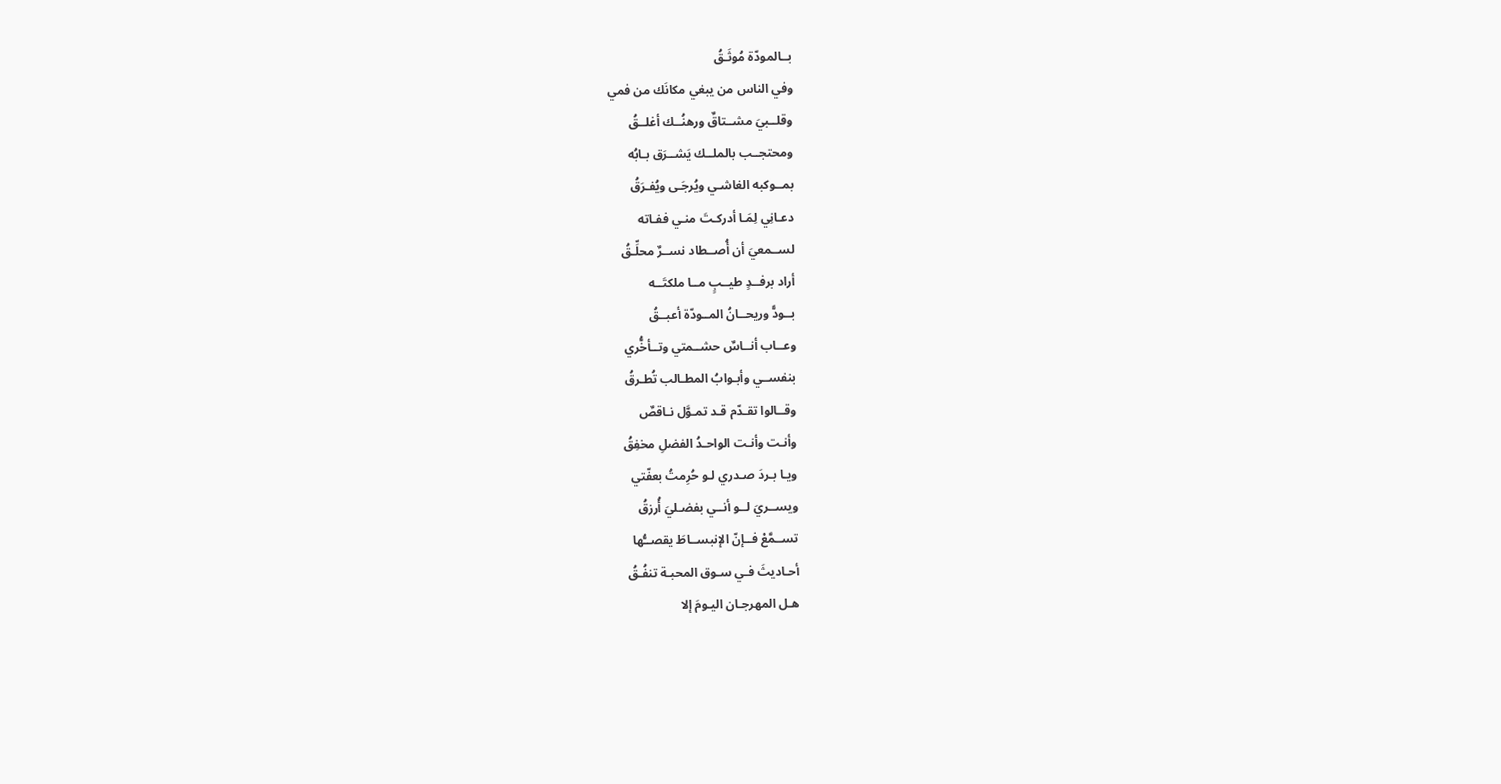بــالمودّة مُوثَـقُ
وفي الناس من يبغي مكانَك من فمي
وقلــبيَ مشــتاقٌ ورهنُــك أغلــقُ
ومحتجــب بالملــك يَشــرَق بـابُه
بمــوكبه الغاشـي ويُرجَـى ويُفـرَقُ
دعـانِي لِمَـا أدركـتَ منـي ففـاته
لســمعيَ أن أُصــطاد نســرٌ محلِّـقُ
أراد برفــدٍ طيــبٍ مــا ملكتَــه
بــودًّ وريحــانُ المــودّة أعبــقُ
وعــاب أنــاسٌ حشــمتي وتــأخُّري
بنفســي وأبـوابُ المطـالب تُطـرقُ
وقــالوا تقـدّم قـد تمـوَّل نـاقصٌ
وأنـت وأنـت الواحـدُ الفضلِ مخفِقُ
ويـا بـردَ صـدري لـو حُرِمتُ بعفّتي
ويســريَ لــو أنــي بفضـليَ أُرزقُ
تســمَّعْ فــإنّ الإنبســاطَ يقصــُّها
أحـاديثَ فـي سـوق المحبـة تنفُـقُ
هـل المهرجـان اليـومَ إلا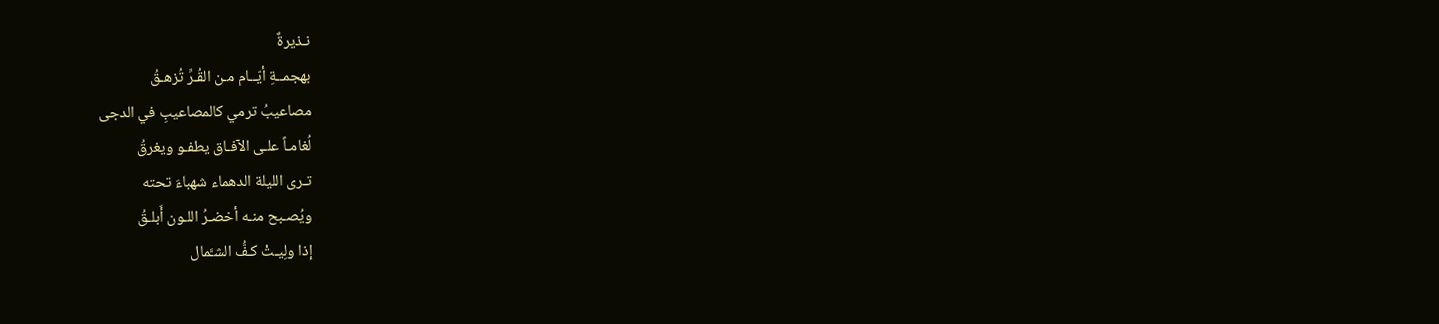نـذيرةٌ
بهجمــةِ أيّــام مـن القُـرِّ تُزهـقُ
مصاعيبُ ترمي كالمصاعيبِ في الدجى
لُغامـاً علـى الآفـاق يطفـو ويغرقُ
تـرى الليلة الدهماء شهباءَ تحته
ويُصـبح منـه أخضـرُ اللـون أَبلـقُ
إذا ولِيـتْ كـفُّ الشـَّمال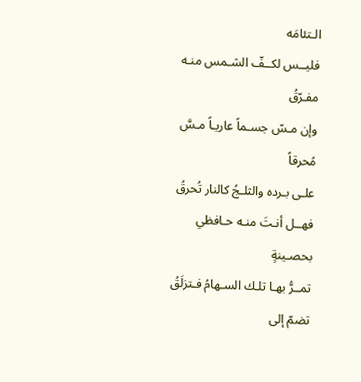الـتئامَه
فليــس لكــفّ الشـمس منـه مفـرّقُ
وإن مـسّ جسـماً عاريـاً مـسَّ مُحرقاً
علـى بـرده والثلـجُ كالنار تُحرقُ
فهــل أنـتَ منـه حـافظي بحصـينةٍ
تمــرُّ بهـا تلـك السـهامُ فـتزلَقُ
تضمّ إلى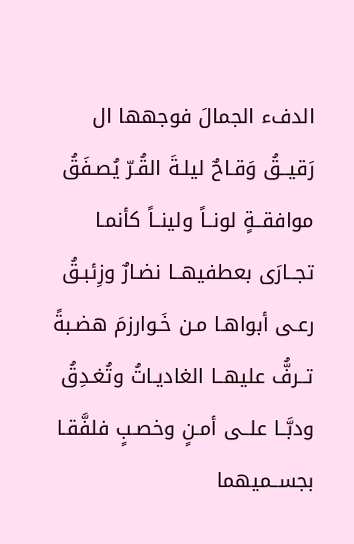الدفء الجمالَ فوجهها ال
رَقيــقُ وَقـاحٌ ليلـةَ القُـرّ يُصـفَقُ
موافقــةٍ لونــاً ولينــاً كأنمـا
تجــارَى بعطفيهــا نضـارٌ وزِئبـقُ
رعـى أبواهـا مـن خَـوارزمَ هضـبةً
تــرفُّ عليهــا الغاديـاتُ وتُغـدِقُ
ودبَّــا علــى أمـنٍ وخصـبٍ فلفَّقـا
بجســميهما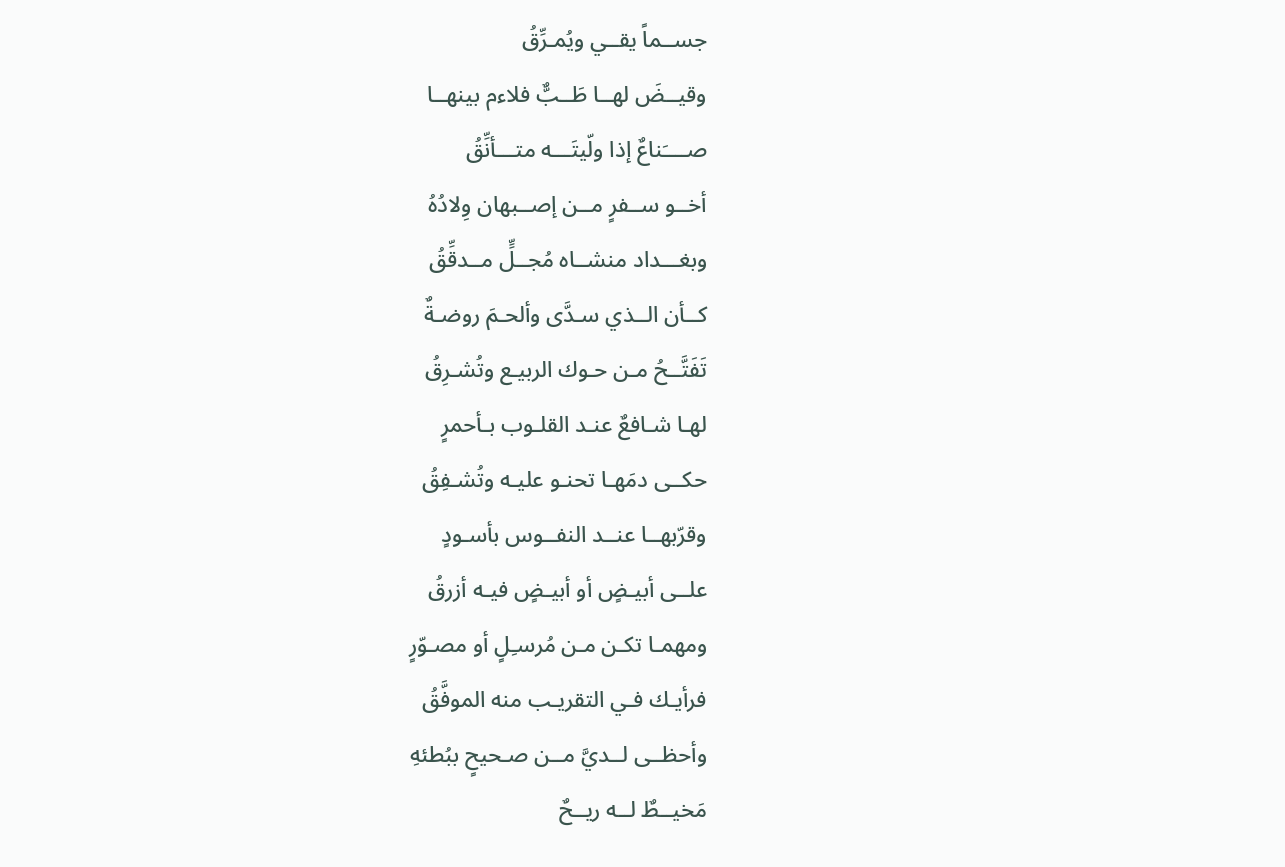جســماً يقــي ويُمـرِّقُ
وقيــضَ لهــا طَــبٌّ فلاءم بينهــا
صــــَناعٌ إذا ولّيتَـــه متـــأنِّقُ
أخــو ســفرٍ مــن إصــبهان وِلادُهُ
وبغـــداد منشــاه مُجــلٍّ مــدقِّقُ
كــأن الــذي سـدَّى وألحـمَ روضـةٌ
تَفَتَّــحُ مـن حـوك الربيـع وتُشـرِقُ
لهـا شـافعٌ عنـد القلـوب بـأحمرٍ
حكــى دمَهـا تحنـو عليـه وتُشـفِقُ
وقرّبهــا عنــد النفــوس بأسـودٍ
علــى أبيـضٍ أو أبيـضٍ فيـه أزرقُ
ومهمـا تكـن مـن مُرسـِلٍ أو مصـوّرٍ
فرأيـك فـي التقريـب منه الموفَّقُ
وأحظــى لــديَّ مــن صـحيحٍ ببُطئهِ
مَخيــطٌ لــه ريــحٌ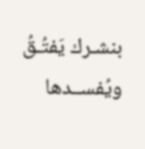بنشـرك يَفتُـقُ
ويُفســدها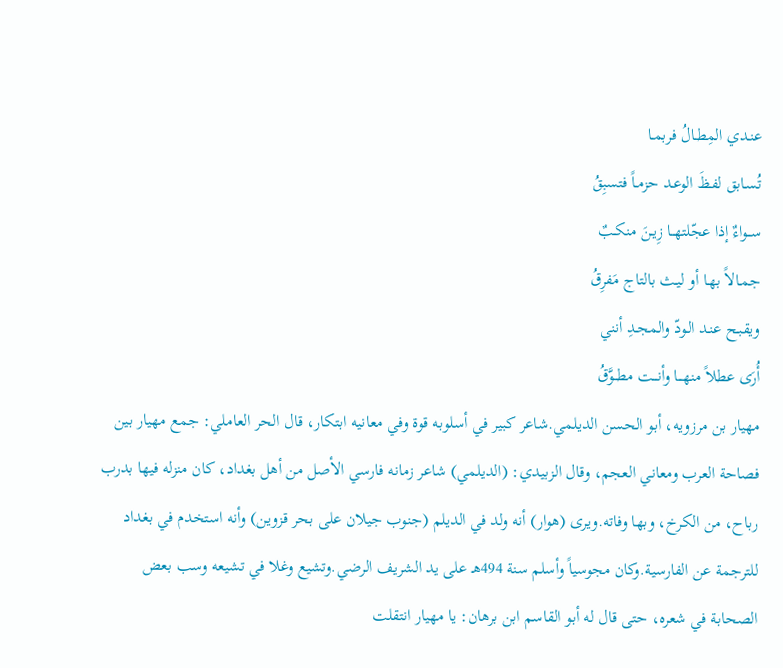عنـدي المِطـالُ فربمـا
تُسـابق لفـظَ الوعـد حزمـاً فتسبِقُ
ســواءٌ إذا عجّلتهــا زِيـنَ منكـبٌ
جمـالاً بهـا أو ليـث بالتاج مَفرِقُ
ويقبـح عنـد الـودّ والمجـدِ أنني
أُرَى عطلاً منهـــا وأنـــت مطــوَّقُ
مهيار بن مرزويه، أبو الحسن الديلمي.شاعر كبير في أسلوبه قوة وفي معانيه ابتكار، قال الحر العاملي: جمع مهيار بين فصاحة العرب ومعاني العجم، وقال الزبيدي: (الديلمي) شاعر زمانه فارسي الأصل من أهل بغداد، كان منزله فيها بدرب رباح، من الكرخ، وبها وفاته.ويرى (هوار) أنه ولد في الديلم (جنوب جيلان على بحر قزوين) وأنه استخدم في بغداد للترجمة عن الفارسية.وكان مجوسياً وأسلم سنة 494هـ على يد الشريف الرضي.وتشيع وغلا في تشيعه وسب بعض الصحابة في شعره، حتى قال له أبو القاسم ابن برهان: يا مهيار انتقلت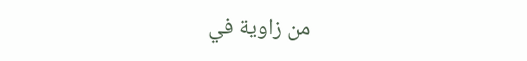من زاوية في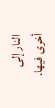النار إلى أخرى فيها.